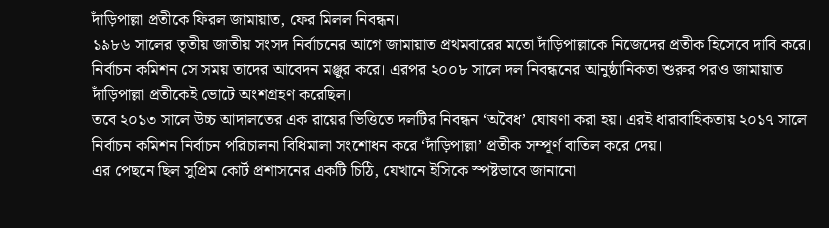দাঁড়িপাল্লা প্রতীকে ফিরল জামায়াত, ফের মিলল নিবন্ধন।
১৯৮৬ সালের তৃতীয় জাতীয় সংসদ নির্বাচনের আগে জামায়াত প্রথমবারের মতো দাঁড়িপাল্লাকে নিজেদের প্রতীক হিসেবে দাবি করে। নির্বাচন কমিশন সে সময় তাদের আবেদন মঞ্জুর করে। এরপর ২০০৮ সালে দল নিবন্ধনের আনুষ্ঠানিকতা শুরুর পরও জামায়াত দাঁড়িপাল্লা প্রতীকেই ভোটে অংশগ্রহণ করেছিল।
তবে ২০১৩ সালে উচ্চ আদালতের এক রায়ের ভিত্তিতে দলটির নিবন্ধন ‘অবৈধ’ ঘোষণা করা হয়। এরই ধারাবাহিকতায় ২০১৭ সালে নির্বাচন কমিশন নির্বাচন পরিচালনা বিধিমালা সংশোধন করে ‘দাঁড়িপাল্লা’ প্রতীক সম্পূর্ণ বাতিল করে দেয়।
এর পেছনে ছিল সুপ্রিম কোর্ট প্রশাসনের একটি চিঠি, যেখানে ইসিকে স্পষ্টভাবে জানানো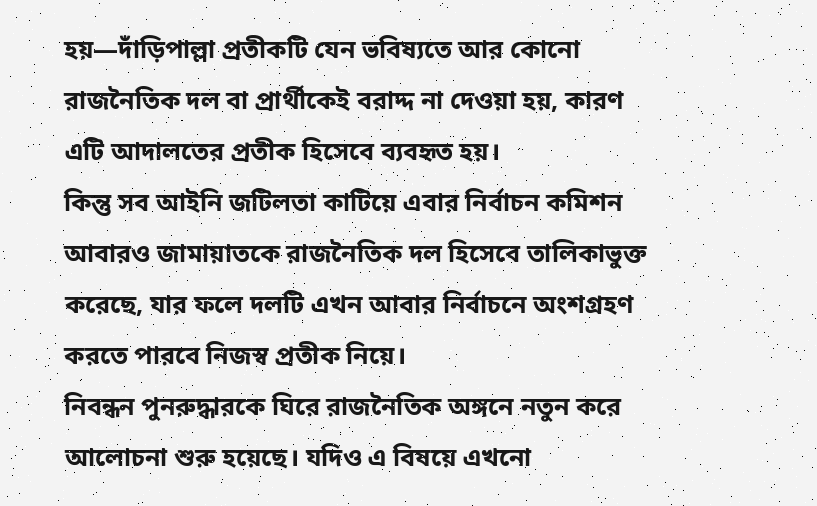হয়—দাঁড়িপাল্লা প্রতীকটি যেন ভবিষ্যতে আর কোনো রাজনৈতিক দল বা প্রার্থীকেই বরাদ্দ না দেওয়া হয়, কারণ এটি আদালতের প্রতীক হিসেবে ব্যবহৃত হয়।
কিন্তু সব আইনি জটিলতা কাটিয়ে এবার নির্বাচন কমিশন আবারও জামায়াতকে রাজনৈতিক দল হিসেবে তালিকাভুক্ত করেছে, যার ফলে দলটি এখন আবার নির্বাচনে অংশগ্রহণ করতে পারবে নিজস্ব প্রতীক নিয়ে।
নিবন্ধন পুনরুদ্ধারকে ঘিরে রাজনৈতিক অঙ্গনে নতুন করে আলোচনা শুরু হয়েছে। যদিও এ বিষয়ে এখনো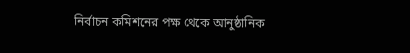নির্বাচন কমিশনের পক্ষ থেকে আনুষ্ঠানিক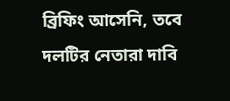ব্রিফিং আসেনি, তবে দলটির নেতারা দাবি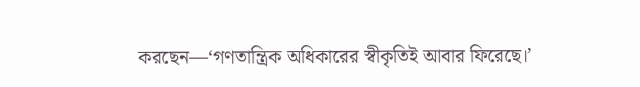করছেন—‘গণতান্ত্রিক অধিকারের স্বীকৃতিই আবার ফিরেছে।’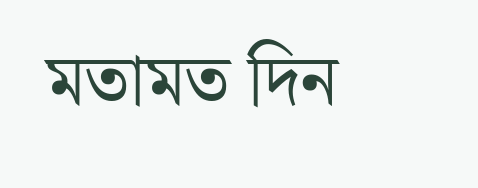মতামত দিন